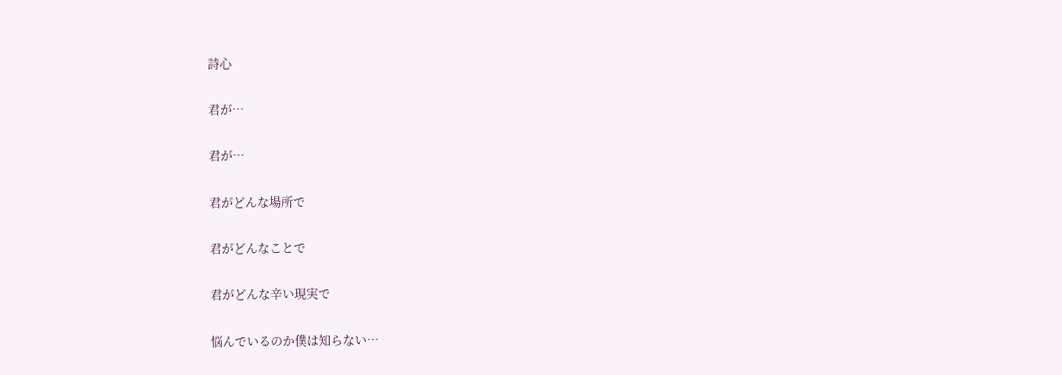詩心

君が…

君が…

君がどんな場所で

君がどんなことで

君がどんな辛い現実で

悩んでいるのか僕は知らない…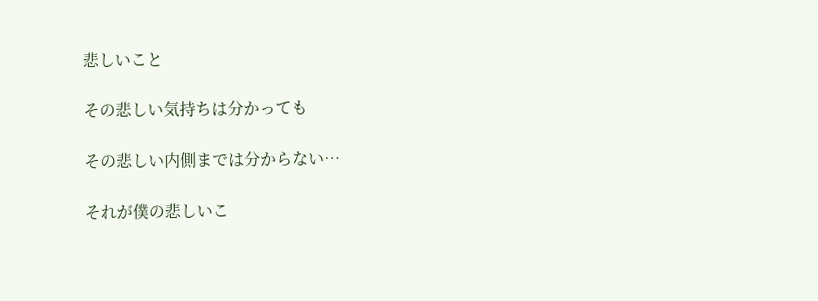悲しいこと

その悲しい気持ちは分かっても

その悲しい内側までは分からない…

それが僕の悲しいこ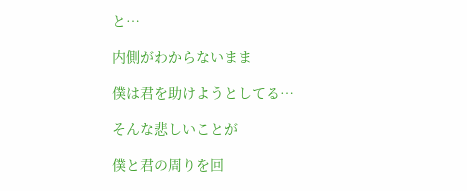と…

内側がわからないまま

僕は君を助けようとしてる…

そんな悲しいことが

僕と君の周りを回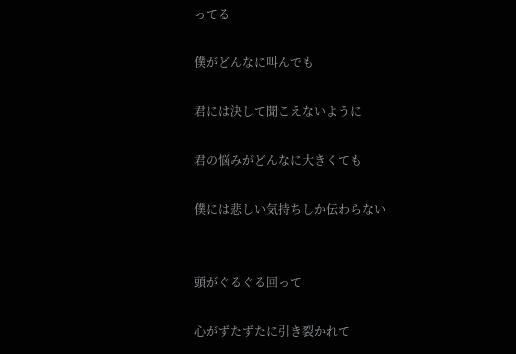ってる

僕がどんなに叫んでも

君には決して聞こえないように

君の悩みがどんなに大きくても

僕には悲しい気持ちしか伝わらない


頭がぐるぐる回って

心がずたずたに引き裂かれて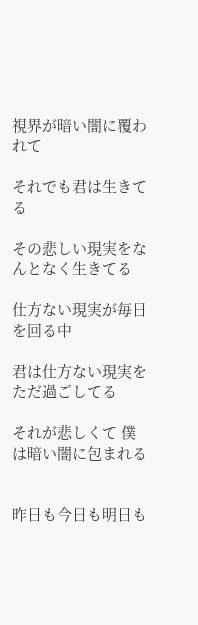視界が暗い闇に覆われて

それでも君は生きてる

その悲しい現実をなんとなく生きてる

仕方ない現実が毎日を回る中

君は仕方ない現実をただ過ごしてる

それが悲しくて 僕は暗い闇に包まれる


昨日も今日も明日も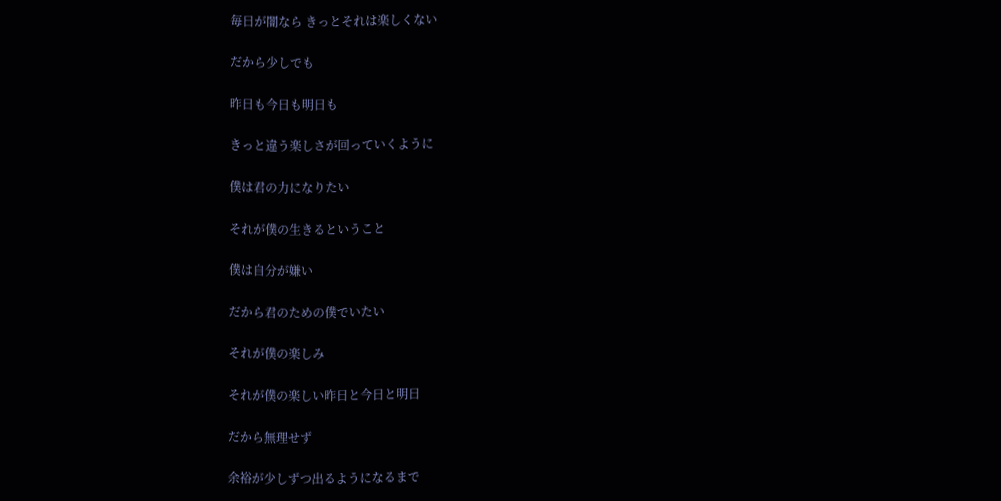毎日が闇なら きっとそれは楽しくない

だから少しでも

昨日も今日も明日も

きっと違う楽しさが回っていくように

僕は君の力になりたい

それが僕の生きるということ

僕は自分が嫌い

だから君のための僕でいたい

それが僕の楽しみ

それが僕の楽しい昨日と今日と明日

だから無理せず

余裕が少しずつ出るようになるまで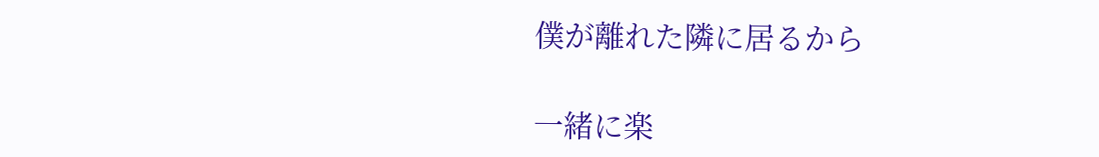僕が離れた隣に居るから

一緒に楽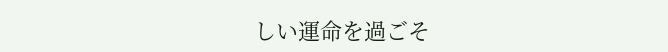しい運命を過ごそ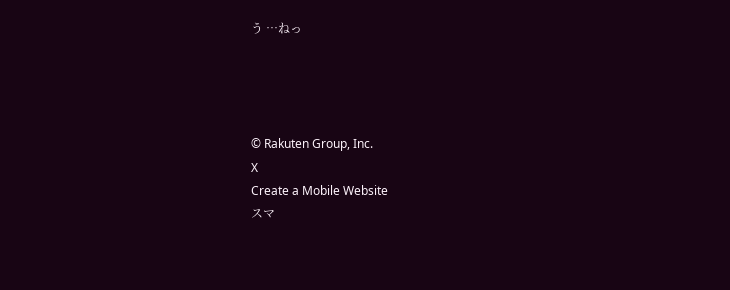う …ねっ




© Rakuten Group, Inc.
X
Create a Mobile Website
スマ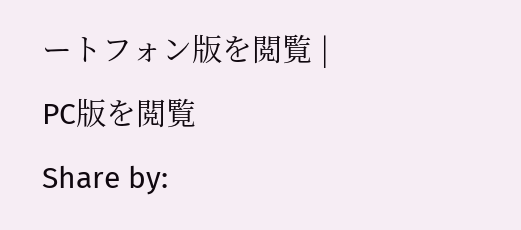ートフォン版を閲覧 | PC版を閲覧
Share by: